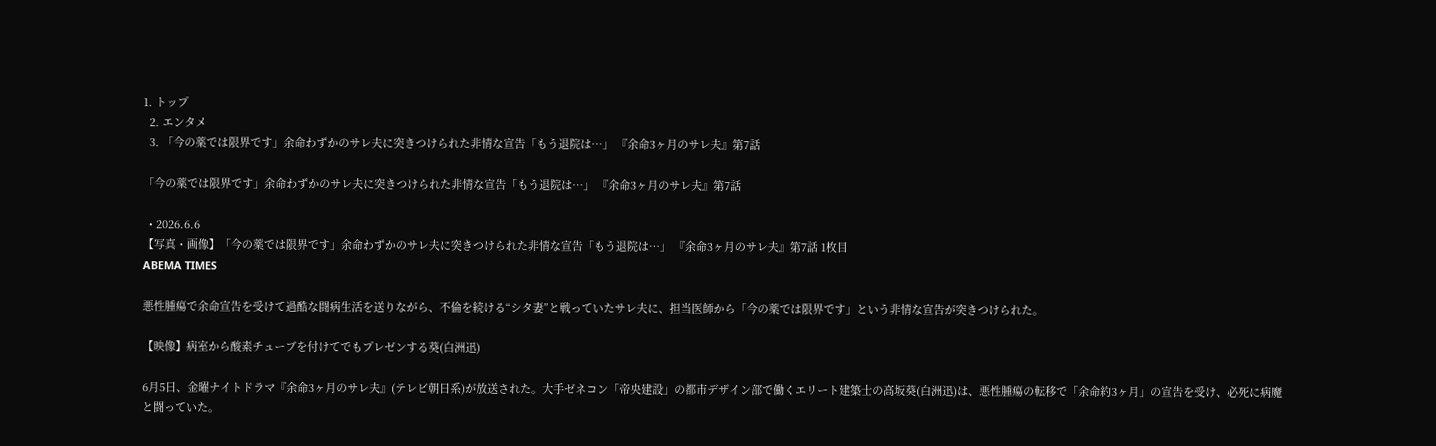1. トップ
  2. エンタメ
  3. 「今の薬では限界です」余命わずかのサレ夫に突きつけられた非情な宣告「もう退院は…」 『余命3ヶ月のサレ夫』第7話

「今の薬では限界です」余命わずかのサレ夫に突きつけられた非情な宣告「もう退院は…」 『余命3ヶ月のサレ夫』第7話

  • 2026.6.6
【写真・画像】「今の薬では限界です」余命わずかのサレ夫に突きつけられた非情な宣告「もう退院は…」 『余命3ヶ月のサレ夫』第7話 1枚目
ABEMA TIMES

悪性腫瘍で余命宣告を受けて過酷な闘病生活を送りながら、不倫を続ける“シタ妻”と戦っていたサレ夫に、担当医師から「今の薬では限界です」という非情な宣告が突きつけられた。

【映像】病室から酸素チューブを付けてでもプレゼンする葵(白洲迅)

6月5日、金曜ナイトドラマ『余命3ヶ月のサレ夫』(テレビ朝日系)が放送された。大手ゼネコン「帝央建設」の都市デザイン部で働くエリート建築士の高坂葵(白洲迅)は、悪性腫瘍の転移で「余命約3ヶ月」の宣告を受け、必死に病魔と闘っていた。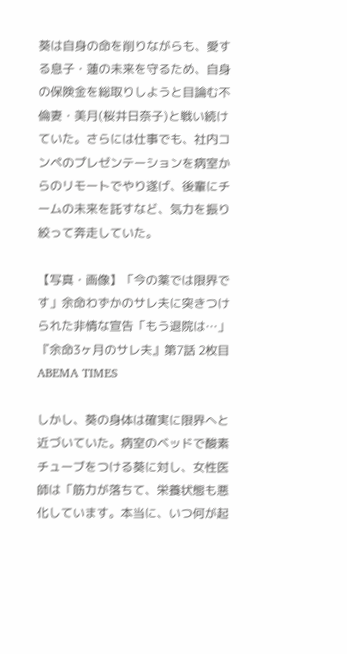葵は自身の命を削りながらも、愛する息子・蓮の未来を守るため、自身の保険金を総取りしようと目論む不倫妻・美月(桜井日奈子)と戦い続けていた。さらには仕事でも、社内コンペのプレゼンテーションを病室からのリモートでやり遂げ、後輩にチームの未来を託すなど、気力を振り絞って奔走していた。

【写真・画像】「今の薬では限界です」余命わずかのサレ夫に突きつけられた非情な宣告「もう退院は…」 『余命3ヶ月のサレ夫』第7話 2枚目
ABEMA TIMES

しかし、葵の身体は確実に限界へと近づいていた。病室のベッドで酸素チューブをつける葵に対し、女性医師は「筋力が落ちて、栄養状態も悪化しています。本当に、いつ何が起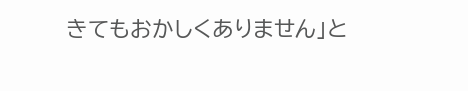きてもおかしくありません」と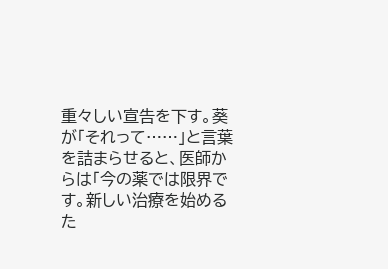重々しい宣告を下す。葵が「それって……」と言葉を詰まらせると、医師からは「今の薬では限界です。新しい治療を始めるた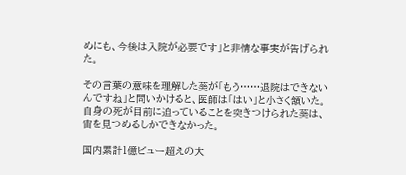めにも、今後は入院が必要です」と非情な事実が告げられた。

その言葉の意味を理解した葵が「もう……退院はできないんですね」と問いかけると、医師は「はい」と小さく頷いた。自身の死が目前に迫っていることを突きつけられた葵は、宙を見つめるしかできなかった。

国内累計1億ビュー超えの大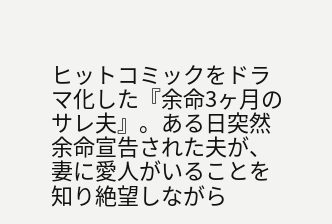ヒットコミックをドラマ化した『余命3ヶ月のサレ夫』。ある日突然余命宣告された夫が、妻に愛人がいることを知り絶望しながら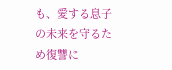も、愛する息子の未来を守るため復讐に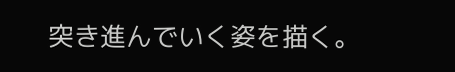突き進んでいく姿を描く。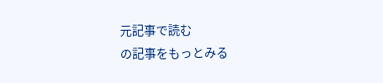元記事で読む
の記事をもっとみる